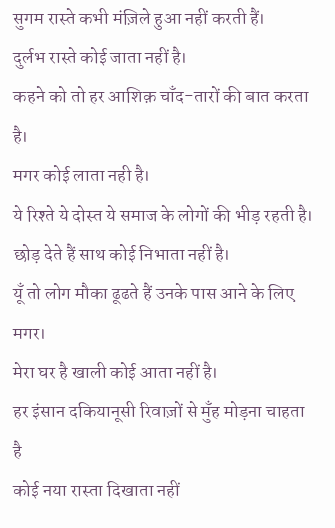सुगम रास्ते कभी मंज़िले हुआ नहीं करती हैं।
दुर्लभ रास्ते कोई जाता नहीं है।
कहने को तो हर आशिक़ चाँद-तारों की बात करता है।
मगर कोई लाता नही है।
ये रिश्ते ये दोस्त ये समाज के लोगों की भीड़ रहती है।
छोड़ देते हैं साथ कोई निभाता नहीं है।
यूँ तो लोग मौका ढूढते हैं उनके पास आने के लिए मगर।
मेरा घर है खाली कोई आता नहीं है।
हर इंसान दकियानूसी रिवाज़ों से मुँह मोड़ना चाहता है
कोई नया रास्ता दिखाता नहीं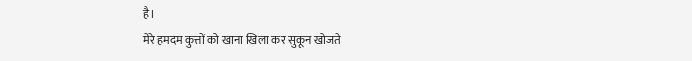है।
मेरे हमदम कुत्तों को खाना खिला कर सुकून खोजते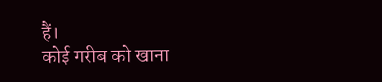हैं।
कोई गरीब को खाना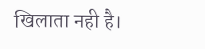खिलाता नही है।